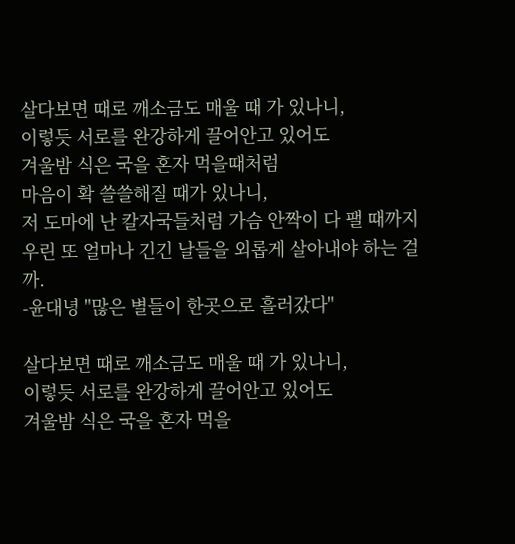살다보면 때로 깨소금도 매울 때 가 있나니,
이렇듯 서로를 완강하게 끌어안고 있어도
겨울밤 식은 국을 혼자 먹을때처럼
마음이 확 쓸쓸해질 때가 있나니,
저 도마에 난 칼자국들처럼 가슴 안짝이 다 팰 때까지
우린 또 얼마나 긴긴 날들을 외롭게 살아내야 하는 걸까.
-윤대녕 "많은 별들이 한곳으로 흘러갔다"

살다보면 때로 깨소금도 매울 때 가 있나니,
이렇듯 서로를 완강하게 끌어안고 있어도
겨울밤 식은 국을 혼자 먹을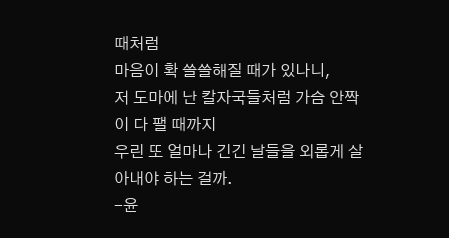때처럼
마음이 확 쓸쓸해질 때가 있나니,
저 도마에 난 칼자국들처럼 가슴 안짝이 다 팰 때까지
우린 또 얼마나 긴긴 날들을 외롭게 살아내야 하는 걸까.
-윤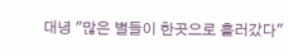대녕 "많은 별들이 한곳으로 흘러갔다"